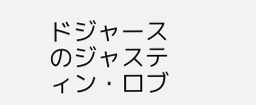ドジャースのジャスティン・ロブ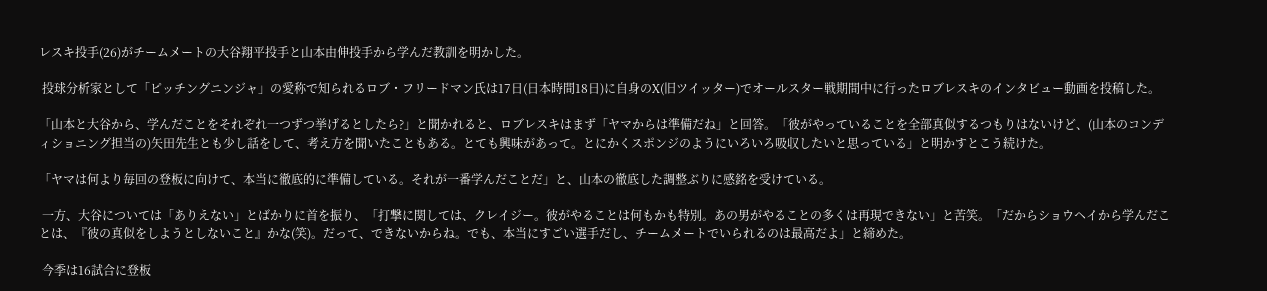レスキ投手(26)がチームメートの大谷翔平投手と山本由伸投手から学んだ教訓を明かした。

 投球分析家として「ピッチングニンジャ」の愛称で知られるロブ・フリードマン氏は17日(日本時間18日)に自身のX(旧ツイッター)でオールスター戦期間中に行ったロブレスキのインタビュー動画を投稿した。

「山本と大谷から、学んだことをそれぞれ一つずつ挙げるとしたら?」と聞かれると、ロブレスキはまず「ヤマからは準備だね」と回答。「彼がやっていることを全部真似するつもりはないけど、(山本のコンディショニング担当の)矢田先生とも少し話をして、考え方を聞いたこともある。とても興味があって。とにかくスポンジのようにいろいろ吸収したいと思っている」と明かすとこう続けた。

「ヤマは何より毎回の登板に向けて、本当に徹底的に準備している。それが一番学んだことだ」と、山本の徹底した調整ぶりに感銘を受けている。

 一方、大谷については「ありえない」とばかりに首を振り、「打撃に関しては、クレイジー。彼がやることは何もかも特別。あの男がやることの多くは再現できない」と苦笑。「だからショウヘイから学んだことは、『彼の真似をしようとしないこと』かな(笑)。だって、できないからね。でも、本当にすごい選手だし、チームメートでいられるのは最高だよ」と締めた。

 今季は16試合に登板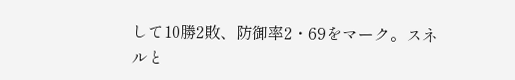して10勝2敗、防御率2・69をマーク。スネルと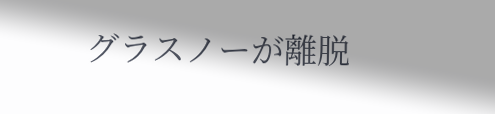グラスノーが離脱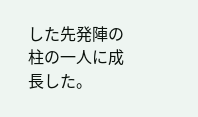した先発陣の柱の一人に成長した。